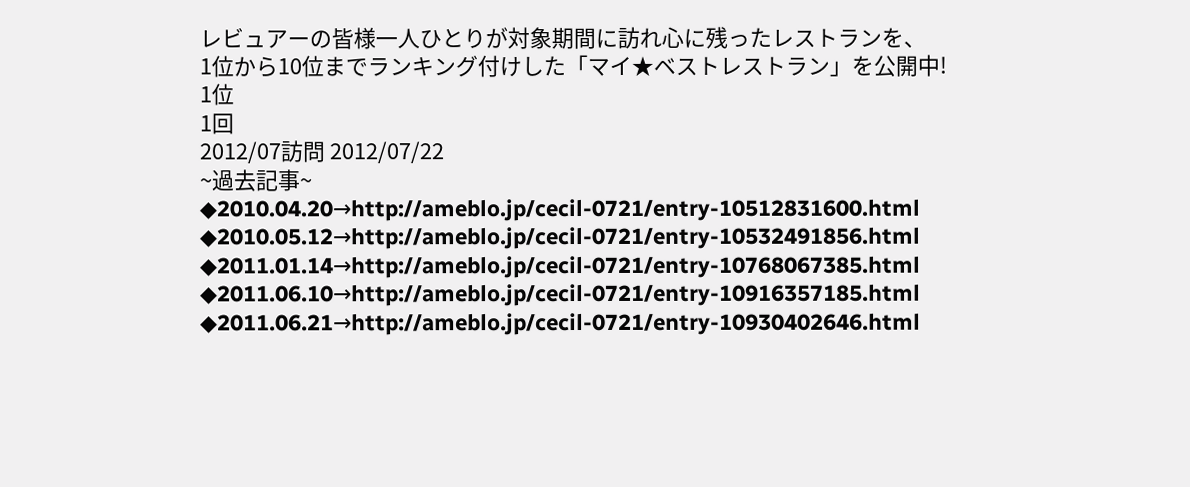レビュアーの皆様一人ひとりが対象期間に訪れ心に残ったレストランを、
1位から10位までランキング付けした「マイ★ベストレストラン」を公開中!
1位
1回
2012/07訪問 2012/07/22
~過去記事~
◆2010.04.20→http://ameblo.jp/cecil-0721/entry-10512831600.html
◆2010.05.12→http://ameblo.jp/cecil-0721/entry-10532491856.html
◆2011.01.14→http://ameblo.jp/cecil-0721/entry-10768067385.html
◆2011.06.10→http://ameblo.jp/cecil-0721/entry-10916357185.html
◆2011.06.21→http://ameblo.jp/cecil-0721/entry-10930402646.html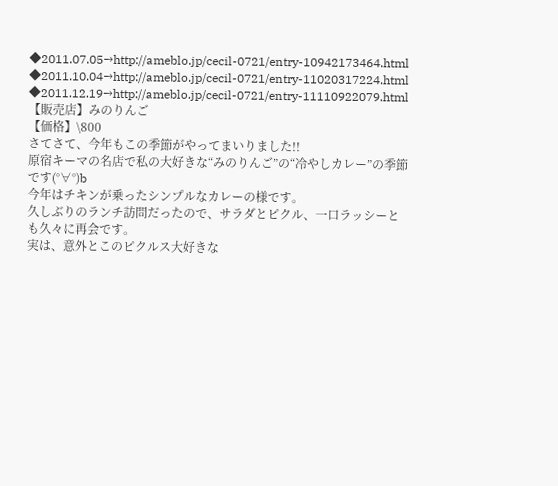◆2011.07.05→http://ameblo.jp/cecil-0721/entry-10942173464.html
◆2011.10.04→http://ameblo.jp/cecil-0721/entry-11020317224.html
◆2011.12.19→http://ameblo.jp/cecil-0721/entry-11110922079.html
【販売店】みのりんご
【価格】\800
さてさて、今年もこの季節がやってまいりました!!
原宿キーマの名店で私の大好きな“みのりんご”の“冷やしカレー”の季節です(°∀°)b
今年はチキンが乗ったシンプルなカレーの様です。
久しぶりのランチ訪問だったので、サラダとピクル、一口ラッシーとも久々に再会です。
実は、意外とこのピクルス大好きな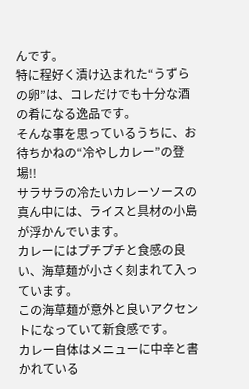んです。
特に程好く漬け込まれた“うずらの卵”は、コレだけでも十分な酒の肴になる逸品です。
そんな事を思っているうちに、お待ちかねの“冷やしカレー”の登場!!
サラサラの冷たいカレーソースの真ん中には、ライスと具材の小島が浮かんでいます。
カレーにはプチプチと食感の良い、海草麺が小さく刻まれて入っています。
この海草麺が意外と良いアクセントになっていて新食感です。
カレー自体はメニューに中辛と書かれている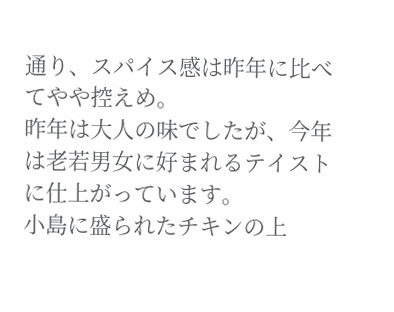通り、スパイス感は昨年に比べてやや控えめ。
昨年は大人の味でしたが、今年は老若男女に好まれるテイストに仕上がっています。
小島に盛られたチキンの上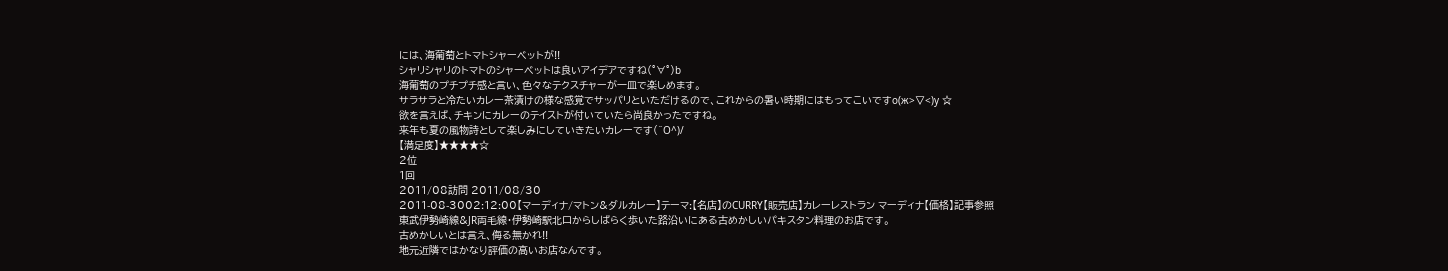には、海葡萄とトマトシャーベットが!!
シャリシャリのトマトのシャーベットは良いアイデアですね(°∀°)b
海葡萄のプチプチ感と言い、色々なテクスチャーが一皿で楽しめます。
サラサラと冷たいカレー茶漬けの様な感覚でサッパリといただけるので、これからの暑い時期にはもってこいですо(ж>▽<)y ☆
欲を言えば、チキンにカレーのテイストが付いていたら尚良かったですね。
来年も夏の風物詩として楽しみにしていきたいカレーです(^O^)/
【満足度】★★★★☆
2位
1回
2011/08訪問 2011/08/30
2011-08-3002:12:00【マーディナ/マトン&ダルカレー】テーマ:【名店】のCURRY【販売店】カレーレストラン マーディナ【価格】記事参照
東武伊勢崎線&JR両毛線・伊勢崎駅北口からしばらく歩いた路沿いにある古めかしいパキスタン料理のお店です。
古めかしいとは言え、侮る無かれ!!
地元近隣ではかなり評価の高いお店なんです。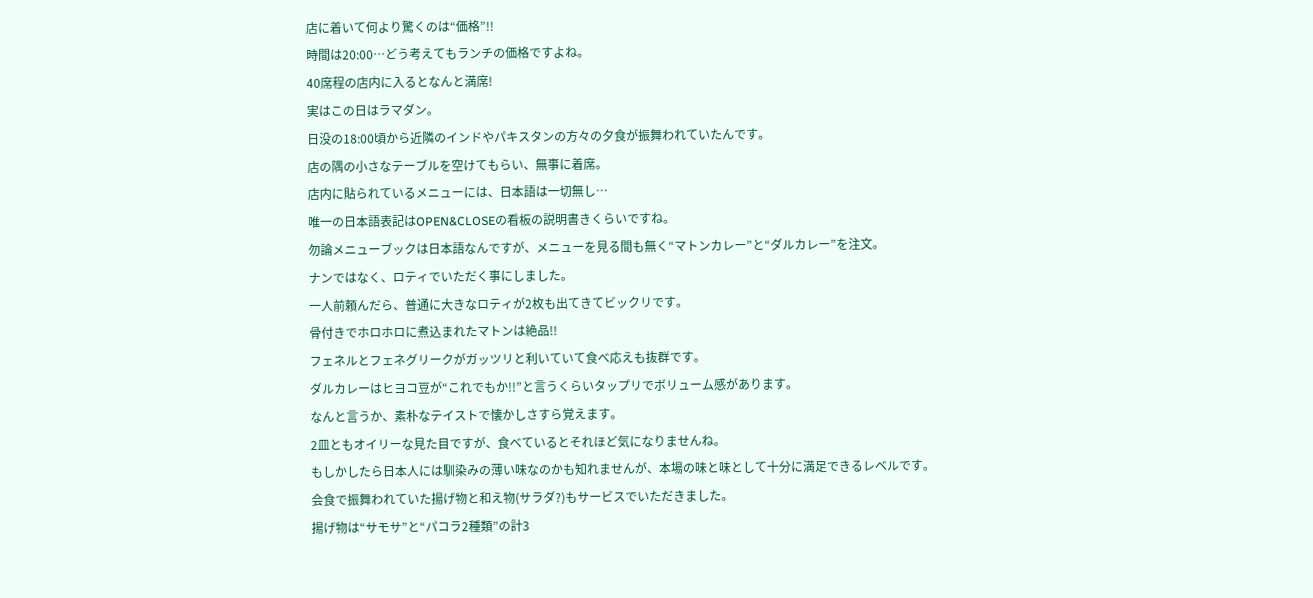店に着いて何より驚くのは“価格”!!
時間は20:00…どう考えてもランチの価格ですよね。
40席程の店内に入るとなんと満席!
実はこの日はラマダン。
日没の18:00頃から近隣のインドやパキスタンの方々の夕食が振舞われていたんです。
店の隅の小さなテーブルを空けてもらい、無事に着席。
店内に貼られているメニューには、日本語は一切無し…
唯一の日本語表記はOPEN&CLOSEの看板の説明書きくらいですね。
勿論メニューブックは日本語なんですが、メニューを見る間も無く“マトンカレー”と“ダルカレー”を注文。
ナンではなく、ロティでいただく事にしました。
一人前頼んだら、普通に大きなロティが2枚も出てきてビックリです。
骨付きでホロホロに煮込まれたマトンは絶品!!
フェネルとフェネグリークがガッツリと利いていて食べ応えも抜群です。
ダルカレーはヒヨコ豆が“これでもか!!”と言うくらいタップリでボリューム感があります。
なんと言うか、素朴なテイストで懐かしさすら覚えます。
2皿ともオイリーな見た目ですが、食べているとそれほど気になりませんね。
もしかしたら日本人には馴染みの薄い味なのかも知れませんが、本場の味と味として十分に満足できるレベルです。
会食で振舞われていた揚げ物と和え物(サラダ?)もサービスでいただきました。
揚げ物は“サモサ”と“パコラ2種類”の計3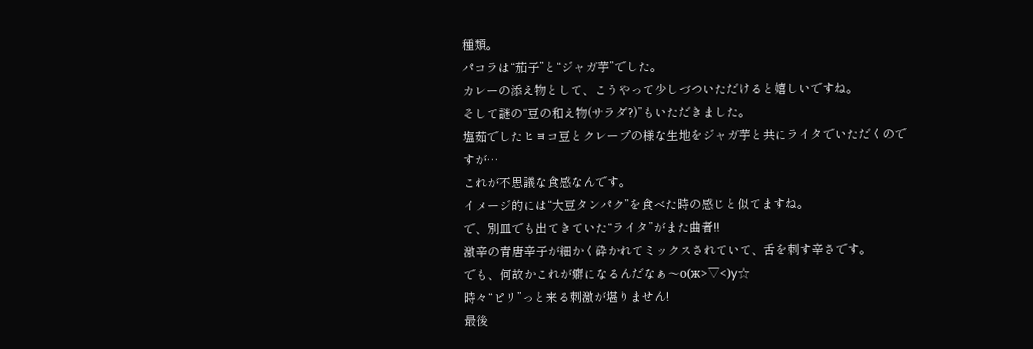種類。
パコラは“茄子”と“ジャガ芋”でした。
カレーの添え物として、こうやって少しづついただけると嬉しいですね。
そして謎の“豆の和え物(サラダ?)”もいただきました。
塩茹でしたヒヨコ豆とクレープの様な生地をジャガ芋と共にライタでいただくのですが…
これが不思議な食感なんです。
イメージ的には“大豆タンパク”を食べた時の感じと似てますね。
で、別皿でも出てきていた“ライタ”がまた曲者!!
激辛の青唐辛子が細かく砕かれてミックスされていて、舌を刺す辛さです。
でも、何故かこれが癖になるんだなぁ〜о(ж>▽<)y☆
時々“ピリ”っと来る刺激が堪りません!
最後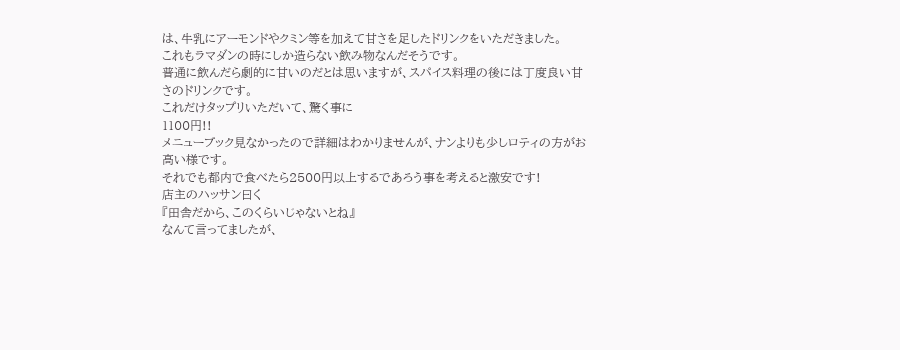は、牛乳にアーモンドやクミン等を加えて甘さを足したドリンクをいただきました。
これもラマダンの時にしか造らない飲み物なんだそうです。
普通に飲んだら劇的に甘いのだとは思いますが、スパイス料理の後には丁度良い甘さのドリンクです。
これだけタップリいただいて、驚く事に
1100円!!
メニューブック見なかったので詳細はわかりませんが、ナンよりも少しロティの方がお高い様です。
それでも都内で食べたら2500円以上するであろう事を考えると激安です!
店主のハッサン曰く
『田舎だから、このくらいじゃないとね』
なんて言ってましたが、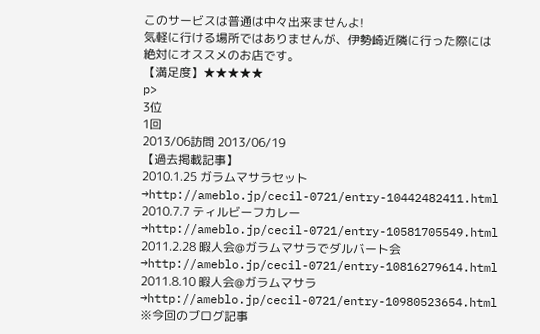このサービスは普通は中々出来ませんよ!
気軽に行ける場所ではありませんが、伊勢崎近隣に行った際には絶対にオススメのお店です。
【満足度】★★★★★
p>
3位
1回
2013/06訪問 2013/06/19
【過去掲載記事】
2010.1.25 ガラムマサラセット→http://ameblo.jp/cecil-0721/entry-10442482411.html
2010.7.7 ティルビーフカレー→http://ameblo.jp/cecil-0721/entry-10581705549.html
2011.2.28 暇人会@ガラムマサラでダルバート会→http://ameblo.jp/cecil-0721/entry-10816279614.html
2011.8.10 暇人会@ガラムマサラ→http://ameblo.jp/cecil-0721/entry-10980523654.html
※今回のブログ記事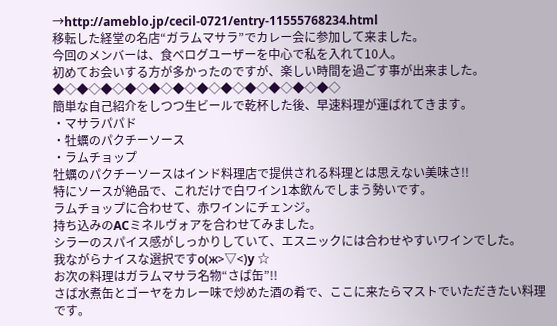→http://ameblo.jp/cecil-0721/entry-11555768234.html
移転した経堂の名店“ガラムマサラ”でカレー会に参加して来ました。
今回のメンバーは、食べログユーザーを中心で私を入れて10人。
初めてお会いする方が多かったのですが、楽しい時間を過ごす事が出来ました。
◆◇◆◇◆◇◆◇◆◇◆◇◆◇◆◇◆◇◆◇◆◇◆◇
簡単な自己紹介をしつつ生ビールで乾杯した後、早速料理が運ばれてきます。
・マサラパパド
・牡蠣のパクチーソース
・ラムチョップ
牡蠣のパクチーソースはインド料理店で提供される料理とは思えない美味さ!!
特にソースが絶品で、これだけで白ワイン1本飲んでしまう勢いです。
ラムチョップに合わせて、赤ワインにチェンジ。
持ち込みのACミネルヴォアを合わせてみました。
シラーのスパイス感がしっかりしていて、エスニックには合わせやすいワインでした。
我ながらナイスな選択ですо(ж>▽<)y ☆
お次の料理はガラムマサラ名物“さば缶”!!
さば水煮缶とゴーヤをカレー味で炒めた酒の肴で、ここに来たらマストでいただきたい料理です。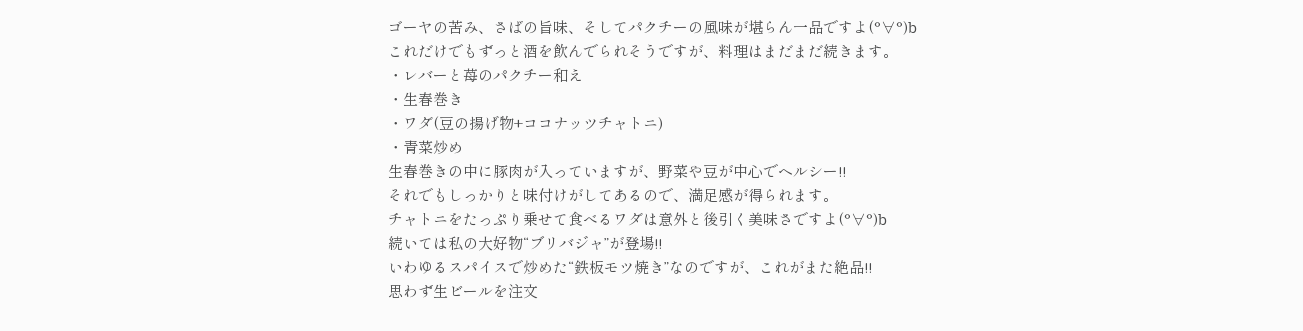ゴーヤの苦み、さばの旨味、そしてパクチーの風味が堪らん一品ですよ(°∀°)b
これだけでもずっと酒を飲んでられそうですが、料理はまだまだ続きます。
・レバーと苺のパクチー和え
・生春巻き
・ワダ(豆の揚げ物+ココナッツチャトニ)
・青菜炒め
生春巻きの中に豚肉が入っていますが、野菜や豆が中心でヘルシー!!
それでもしっかりと味付けがしてあるので、満足感が得られます。
チャトニをたっぷり乗せて食べるワダは意外と後引く美味さですよ(°∀°)b
続いては私の大好物“ブリバジャ”が登場!!
いわゆるスパイスで炒めた“鉄板モツ焼き”なのですが、これがまた絶品!!
思わず生ビールを注文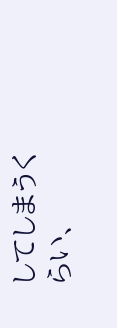してしまうくらい、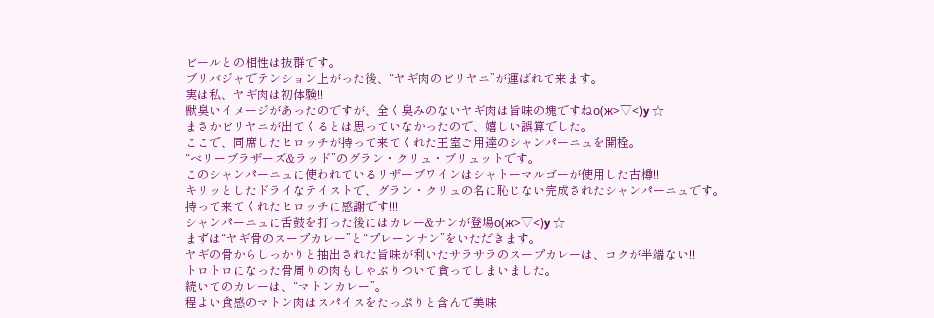ビールとの相性は抜群です。
ブリバジャでテンション上がった後、“ヤギ肉のビリヤニ”が運ばれて来ます。
実は私、ヤギ肉は初体験!!
獣臭いイメージがあったのですが、全く臭みのないヤギ肉は旨味の塊ですねо(ж>▽<)y ☆
まさかビリヤニが出てくるとは思っていなかったので、嬉しい誤算でした。
ここで、同席したヒロッチが持って来てくれた王室ご用達のシャンパーニュを開栓。
“ベリーブラザーズ&ラッド”のグラン・クリュ・ブリュットです。
このシャンパーニュに使われているリザーブワインはシャトーマルゴーが使用した古樽!!
キリッとしたドライなテイストで、グラン・クリュの名に恥じない完成されたシャンパーニュです。
持って来てくれたヒロッチに感謝です!!!
シャンパーニュに舌鼓を打った後にはカレー&ナンが登場о(ж>▽<)y ☆
まずは“ヤギ骨のスープカレー”と“プレーンナン”をいただきます。
ヤギの骨からしっかりと抽出された旨味が利いたサラサラのスープカレーは、コクが半端ない!!
トロトロになった骨周りの肉もしゃぶりついて貪ってしまいました。
続いてのカレーは、“マトンカレー”。
程よい食感のマトン肉はスパイスをたっぷりと含んで美味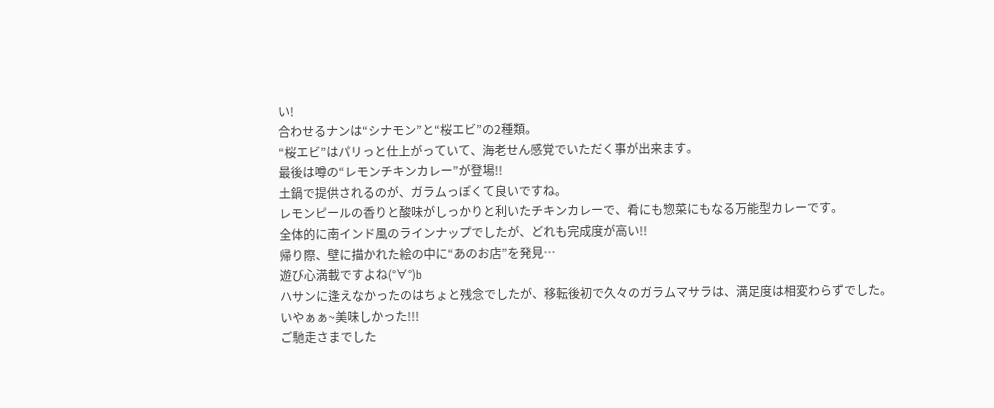い!
合わせるナンは“シナモン”と“桜エビ”の2種類。
“桜エビ”はパリっと仕上がっていて、海老せん感覚でいただく事が出来ます。
最後は噂の“レモンチキンカレー”が登場!!
土鍋で提供されるのが、ガラムっぽくて良いですね。
レモンピールの香りと酸味がしっかりと利いたチキンカレーで、肴にも惣菜にもなる万能型カレーです。
全体的に南インド風のラインナップでしたが、どれも完成度が高い!!
帰り際、壁に描かれた絵の中に“あのお店”を発見…
遊び心満載ですよね(°∀°)b
ハサンに逢えなかったのはちょと残念でしたが、移転後初で久々のガラムマサラは、満足度は相変わらずでした。
いやぁぁ~美味しかった!!!
ご馳走さまでした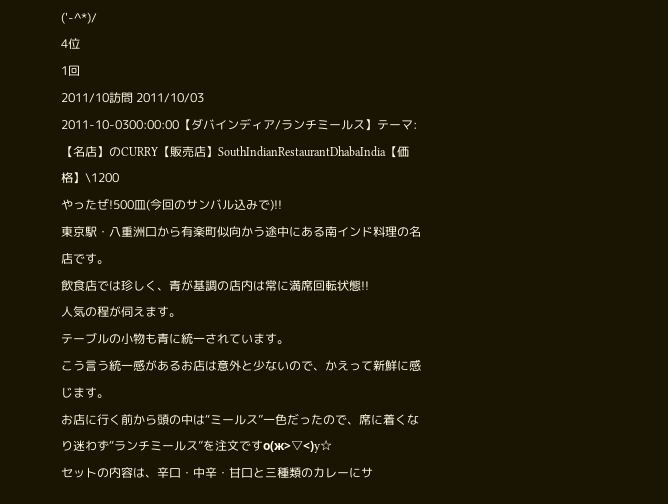('-^*)/
4位
1回
2011/10訪問 2011/10/03
2011-10-0300:00:00【ダバインディア/ランチミールス】テーマ:【名店】のCURRY【販売店】SouthIndianRestaurantDhabaIndia【価格】\1200
やったぜ!500皿(今回のサンバル込みで)!!
東京駅・八重洲口から有楽町似向かう途中にある南インド料理の名店です。
飲食店では珍しく、青が基調の店内は常に満席回転状態!!
人気の程が伺えます。
テーブルの小物も青に統一されています。
こう言う統一感があるお店は意外と少ないので、かえって新鮮に感じます。
お店に行く前から頭の中は“ミールス”一色だったので、席に着くなり迷わず“ランチミールス”を注文ですо(ж>▽<)y☆
セットの内容は、辛口・中辛・甘口と三種類のカレーにサ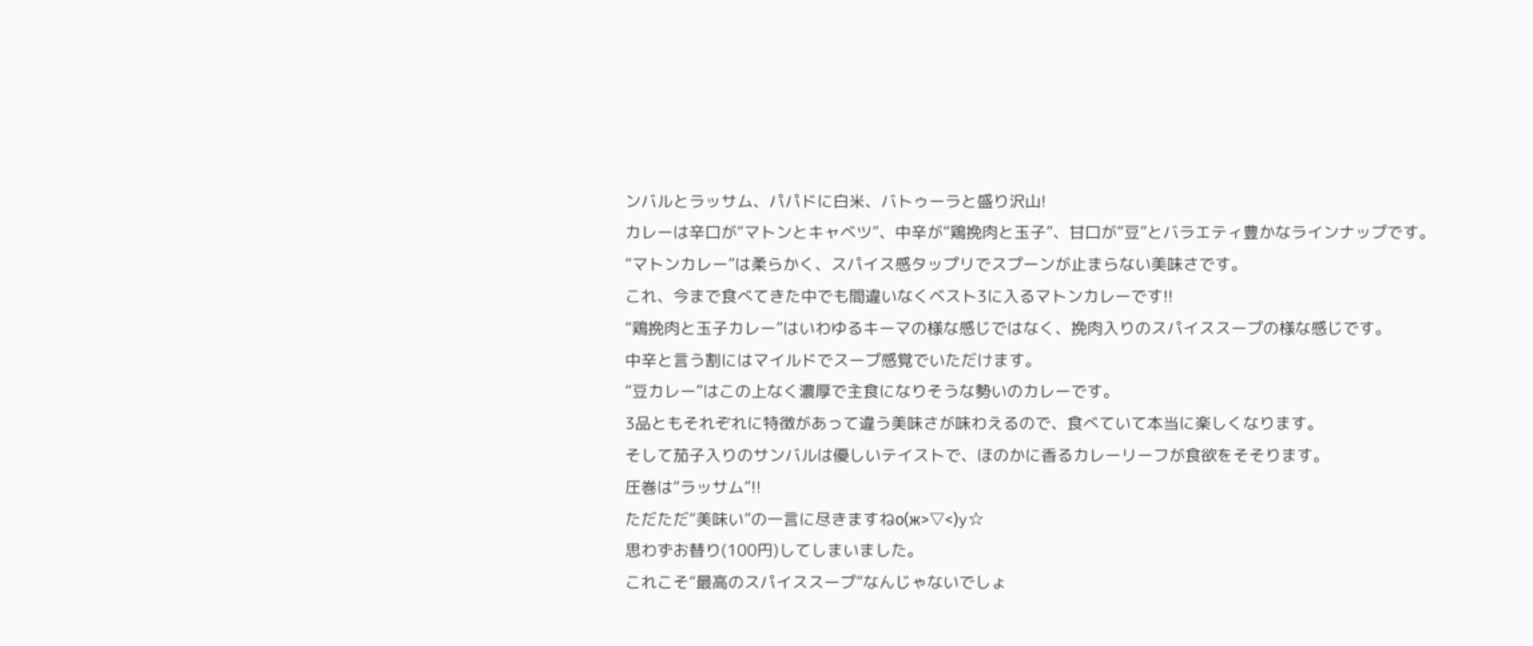ンバルとラッサム、パパドに白米、バトゥーラと盛り沢山!
カレーは辛口が“マトンとキャベツ”、中辛が“鶏挽肉と玉子”、甘口が“豆”とバラエティ豊かなラインナップです。
“マトンカレー”は柔らかく、スパイス感タップリでスプーンが止まらない美味さです。
これ、今まで食べてきた中でも間違いなくベスト3に入るマトンカレーです!!
“鶏挽肉と玉子カレー”はいわゆるキーマの様な感じではなく、挽肉入りのスパイススープの様な感じです。
中辛と言う割にはマイルドでスープ感覚でいただけます。
“豆カレー”はこの上なく濃厚で主食になりそうな勢いのカレーです。
3品ともそれぞれに特徴があって違う美味さが味わえるので、食べていて本当に楽しくなります。
そして茄子入りのサンバルは優しいテイストで、ほのかに香るカレーリーフが食欲をそそります。
圧巻は“ラッサム”!!
ただただ“美味い”の一言に尽きますねо(ж>▽<)y☆
思わずお替り(100円)してしまいました。
これこそ“最高のスパイススープ”なんじゃないでしょ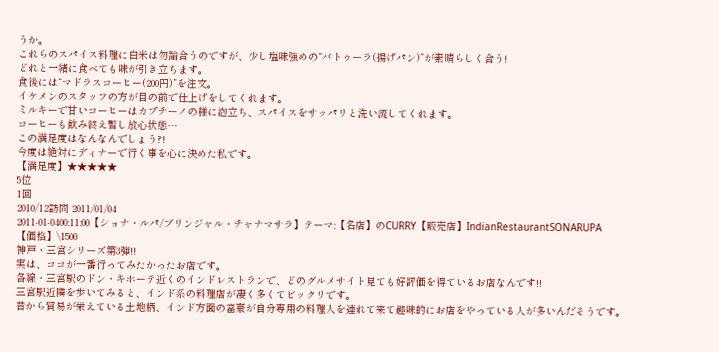うか。
これらのスパイス料理に白米は勿論合うのですが、少し塩味強めの“バトゥーラ(揚げパン)”が素晴らしく合う!
どれと一緒に食べても味が引き立ちます。
食後には“マドラスコーヒー(200円)”を注文。
イケメンのスタッフの方が目の前で仕上げをしてくれます。
ミルキーで甘いコーヒーはカプチーノの様に泡立ち、スパイスをサッパリと洗い流してくれます。
コーヒーも飲み終え暫し放心状態…
この満足度はなんなんでしょう?!
今度は絶対にディナーで行く事を心に決めた私です。
【満足度】★★★★★
5位
1回
2010/12訪問 2011/01/04
2011-01-0400:11:00【ショナ・ルパ/ブリンジャル・チャナマサラ】テーマ:【名店】のCURRY【販売店】IndianRestaurantSONARUPA
【価格】\1500
神戸・三宮シリーズ第3弾!!
実は、ココが一番行ってみたかったお店です。
各線・三宮駅のドン・キホーテ近くのインドレストランで、どのグルメサイト見ても好評価を得ているお店なんです!!
三宮駅近隣を歩いてみると、インド系の料理店が凄く多くてビックリです。
昔から貿易が栄えている土地柄、インド方面の富豪が自分専用の料理人を連れて来て趣味的にお店をやっている人が多いんだそうです。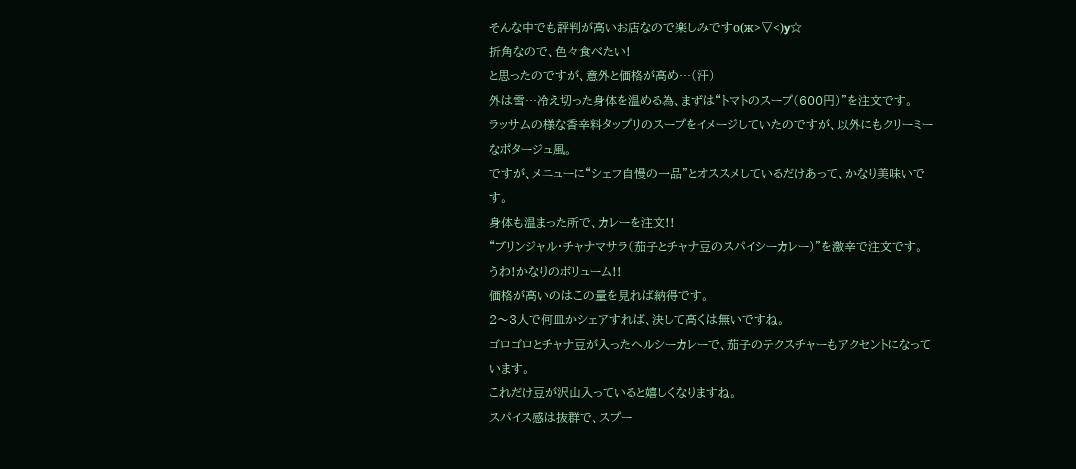そんな中でも評判が高いお店なので楽しみですо(ж>▽<)y☆
折角なので、色々食べたい!
と思ったのですが、意外と価格が高め…(汗)
外は雪…冷え切った身体を温める為、まずは“トマトのスープ(600円)”を注文です。
ラッサムの様な香辛料タップリのスープをイメージしていたのですが、以外にもクリーミーなポタージュ風。
ですが、メニューに“シェフ自慢の一品”とオススメしているだけあって、かなり美味いです。
身体も温まった所で、カレーを注文!!
“ブリンジャル・チャナマサラ(茄子とチャナ豆のスパイシーカレー)”を激辛で注文です。
うわ!かなりのボリューム!!
価格が高いのはこの量を見れば納得です。
2〜3人で何皿かシェアすれば、決して高くは無いですね。
ゴロゴロとチャナ豆が入ったヘルシーカレーで、茄子のテクスチャーもアクセントになっています。
これだけ豆が沢山入っていると嬉しくなりますね。
スパイス感は抜群で、スプー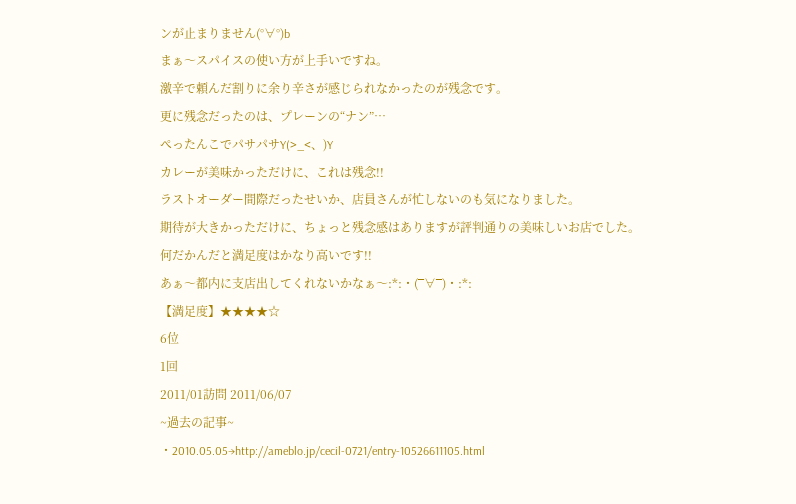ンが止まりません(°∀°)b
まぁ〜スパイスの使い方が上手いですね。
激辛で頼んだ割りに余り辛さが感じられなかったのが残念です。
更に残念だったのは、プレーンの“ナン”…
ぺったんこでパサパサY(>_<、)Y
カレーが美味かっただけに、これは残念!!
ラストオーダー間際だったせいか、店員さんが忙しないのも気になりました。
期待が大きかっただけに、ちょっと残念感はありますが評判通りの美味しいお店でした。
何だかんだと満足度はかなり高いです!!
あぁ〜都内に支店出してくれないかなぁ〜:*:・(‾∀‾)・:*:
【満足度】★★★★☆
6位
1回
2011/01訪問 2011/06/07
~過去の記事~
・2010.05.05→http://ameblo.jp/cecil-0721/entry-10526611105.html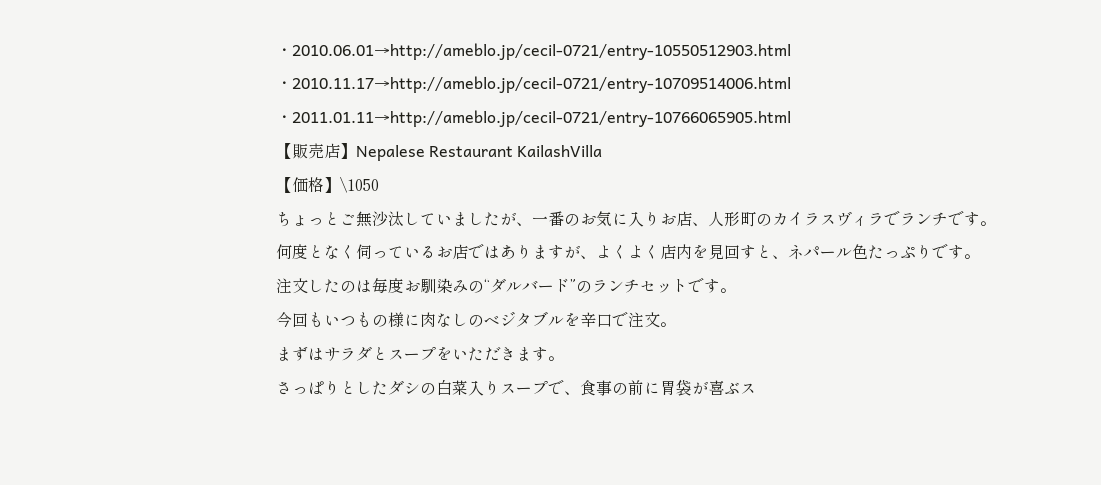・2010.06.01→http://ameblo.jp/cecil-0721/entry-10550512903.html
・2010.11.17→http://ameblo.jp/cecil-0721/entry-10709514006.html
・2011.01.11→http://ameblo.jp/cecil-0721/entry-10766065905.html
【販売店】Nepalese Restaurant KailashVilla
【価格】\1050
ちょっとご無沙汰していましたが、一番のお気に入りお店、人形町のカイラスヴィラでランチです。
何度となく伺っているお店ではありますが、よくよく店内を見回すと、ネパール色たっぷりです。
注文したのは毎度お馴染みの“ダルバード”のランチセットです。
今回もいつもの様に肉なしのベジタブルを辛口で注文。
まずはサラダとスープをいただきます。
さっぱりとしたダシの白菜入りスープで、食事の前に胃袋が喜ぶス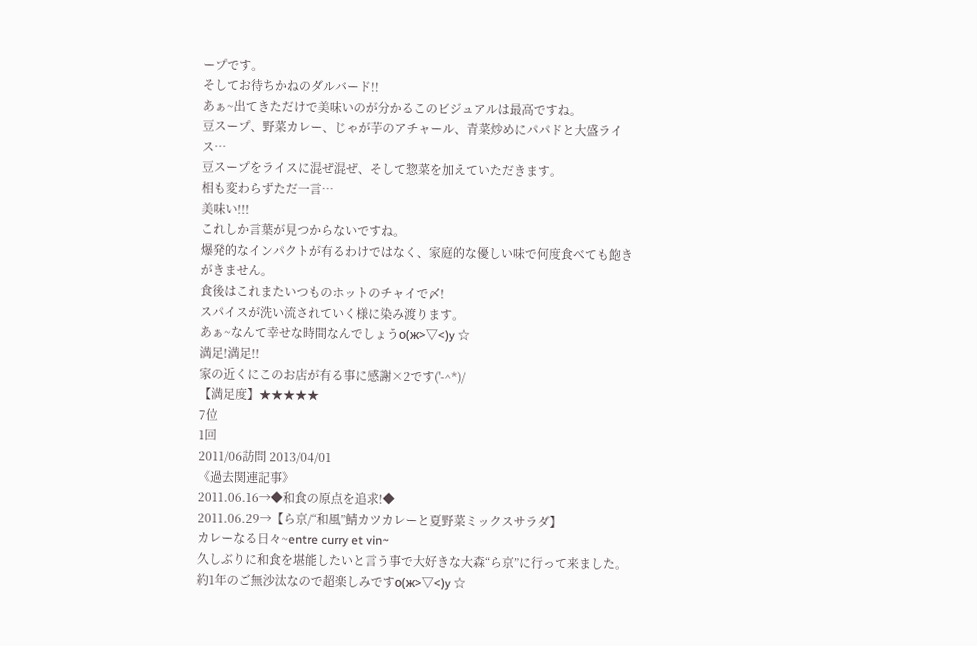ープです。
そしてお待ちかねのダルバード!!
あぁ~出てきただけで美味いのが分かるこのビジュアルは最高ですね。
豆スープ、野菜カレー、じゃが芋のアチャール、青菜炒めにパパドと大盛ライス…
豆スープをライスに混ぜ混ぜ、そして惣菜を加えていただきます。
相も変わらずただ一言…
美味い!!!
これしか言葉が見つからないですね。
爆発的なインパクトが有るわけではなく、家庭的な優しい味で何度食べても飽きがきません。
食後はこれまたいつものホットのチャイで〆!
スパイスが洗い流されていく様に染み渡ります。
あぁ~なんて幸せな時間なんでしょうо(ж>▽<)y ☆
満足!満足!!
家の近くにこのお店が有る事に感謝×2です('-^*)/
【満足度】★★★★★
7位
1回
2011/06訪問 2013/04/01
《過去関連記事》
2011.06.16→◆和食の原点を追求!◆
2011.06.29→【ら京/“和風”鯖カツカレーと夏野菜ミックスサラダ】
カレーなる日々~entre curry et vin~
久しぶりに和食を堪能したいと言う事で大好きな大森“ら京”に行って来ました。
約1年のご無沙汰なので超楽しみですо(ж>▽<)y ☆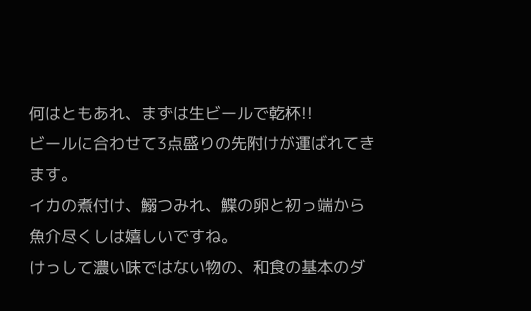何はともあれ、まずは生ビールで乾杯!!
ビールに合わせて3点盛りの先附けが運ばれてきます。
イカの煮付け、鰯つみれ、鰈の卵と初っ端から魚介尽くしは嬉しいですね。
けっして濃い味ではない物の、和食の基本のダ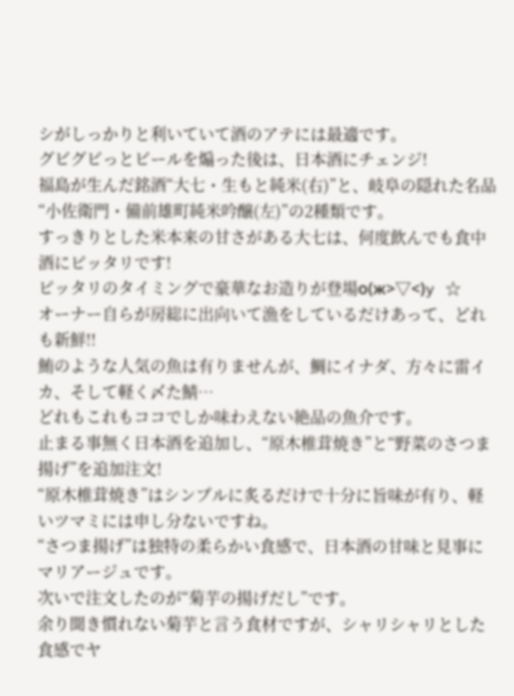シがしっかりと利いていて酒のアテには最適です。
グビグビっとビールを煽った後は、日本酒にチェンジ!
福島が生んだ銘酒“大七・生もと純米(右)”と、岐阜の隠れた名品“小佐衛門・備前雄町純米吟醸(左)”の2種類です。
すっきりとした米本来の甘さがある大七は、何度飲んでも食中酒にピッタリです!
ピッタリのタイミングで豪華なお造りが登場о(ж>▽<)y ☆
オーナー自らが房総に出向いて漁をしているだけあって、どれも新鮮!!
鮪のような人気の魚は有りませんが、鯛にイナダ、方々に雷イカ、そして軽く〆た鯖…
どれもこれもココでしか味わえない絶品の魚介です。
止まる事無く日本酒を追加し、“原木椎茸焼き”と“野菜のさつま揚げ”を追加注文!
“原木椎茸焼き”はシンプルに炙るだけで十分に旨味が有り、軽いツマミには申し分ないですね。
“さつま揚げ”は独特の柔らかい食感で、日本酒の甘味と見事にマリアージュです。
次いで注文したのが“菊芋の揚げだし”です。
余り聞き慣れない菊芋と言う食材ですが、シャリシャリとした食感でヤ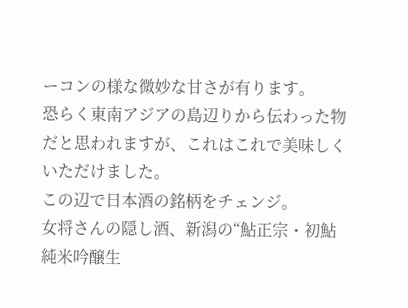ーコンの様な微妙な甘さが有ります。
恐らく東南アジアの島辺りから伝わった物だと思われますが、これはこれで美味しくいただけました。
この辺で日本酒の銘柄をチェンジ。
女将さんの隠し酒、新潟の“鮎正宗・初鮎純米吟醸生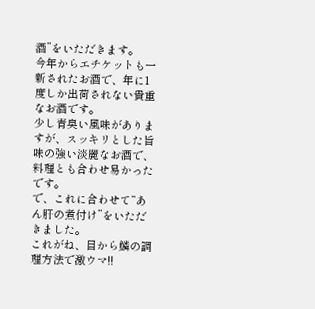酒”をいただきます。
今年からエチケットも一新されたお酒で、年に1度しか出荷されない貴重なお酒です。
少し青臭い風味がありますが、スッキリとした旨味の強い淡麗なお酒で、料理とも合わせ易かったです。
で、これに合わせて“あん肝の煮付け”をいただきました。
これがね、目から鱗の調理方法で激ウマ!!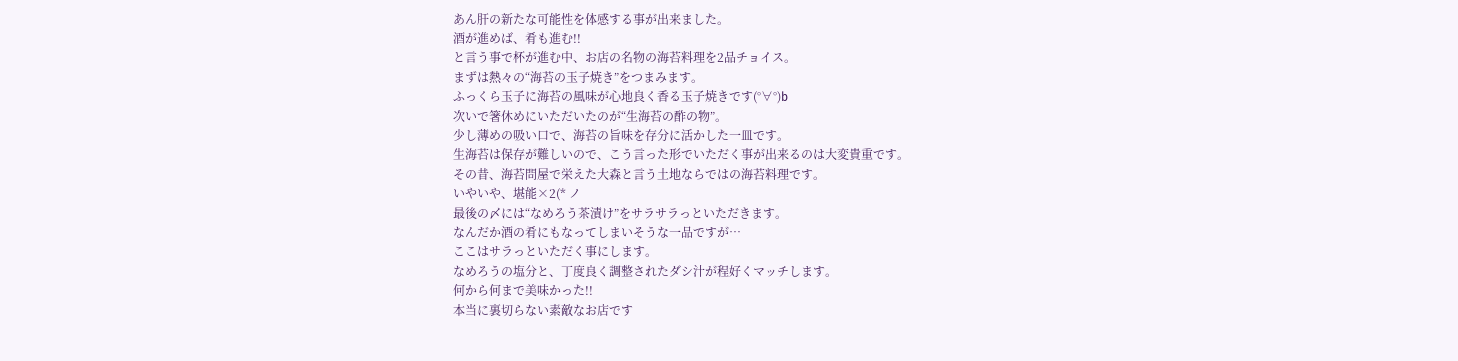あん肝の新たな可能性を体感する事が出来ました。
酒が進めば、肴も進む!!
と言う事で杯が進む中、お店の名物の海苔料理を2品チョイス。
まずは熱々の“海苔の玉子焼き”をつまみます。
ふっくら玉子に海苔の風味が心地良く香る玉子焼きです(°∀°)b
次いで箸休めにいただいたのが“生海苔の酢の物”。
少し薄めの吸い口で、海苔の旨味を存分に活かした一皿です。
生海苔は保存が難しいので、こう言った形でいただく事が出来るのは大変貴重です。
その昔、海苔問屋で栄えた大森と言う土地ならではの海苔料理です。
いやいや、堪能×2(* ノ
最後の〆には“なめろう茶漬け”をサラサラっといただきます。
なんだか酒の肴にもなってしまいそうな一品ですが…
ここはサラっといただく事にします。
なめろうの塩分と、丁度良く調整されたダシ汁が程好くマッチします。
何から何まで美味かった!!
本当に裏切らない素敵なお店です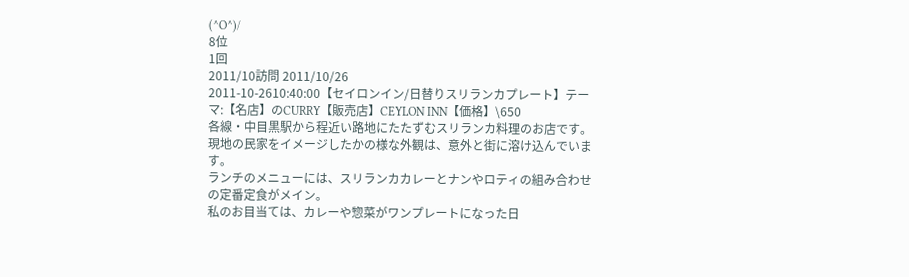(^O^)/
8位
1回
2011/10訪問 2011/10/26
2011-10-2610:40:00【セイロンイン/日替りスリランカプレート】テーマ:【名店】のCURRY【販売店】CEYLON INN【価格】\650
各線・中目黒駅から程近い路地にたたずむスリランカ料理のお店です。
現地の民家をイメージしたかの様な外観は、意外と街に溶け込んでいます。
ランチのメニューには、スリランカカレーとナンやロティの組み合わせの定番定食がメイン。
私のお目当ては、カレーや惣菜がワンプレートになった日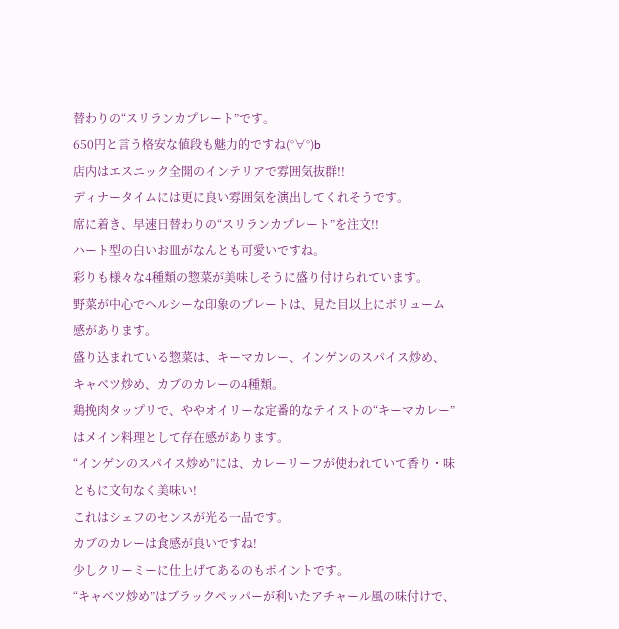替わりの“スリランカプレート”です。
650円と言う格安な値段も魅力的ですね(°∀°)b
店内はエスニック全開のインテリアで雰囲気抜群!!
ディナータイムには更に良い雰囲気を演出してくれそうです。
席に着き、早速日替わりの“スリランカプレート”を注文!!
ハート型の白いお皿がなんとも可愛いですね。
彩りも様々な4種類の惣菜が美味しそうに盛り付けられています。
野菜が中心でヘルシーな印象のプレートは、見た目以上にボリューム感があります。
盛り込まれている惣菜は、キーマカレー、インゲンのスパイス炒め、キャベツ炒め、カブのカレーの4種類。
鶏挽肉タップリで、ややオイリーな定番的なテイストの“キーマカレー”はメイン料理として存在感があります。
“インゲンのスパイス炒め”には、カレーリーフが使われていて香り・味ともに文句なく美味い!
これはシェフのセンスが光る一品です。
カブのカレーは食感が良いですね!
少しクリーミーに仕上げてあるのもポイントです。
“キャベツ炒め”はブラックペッパーが利いたアチャール風の味付けで、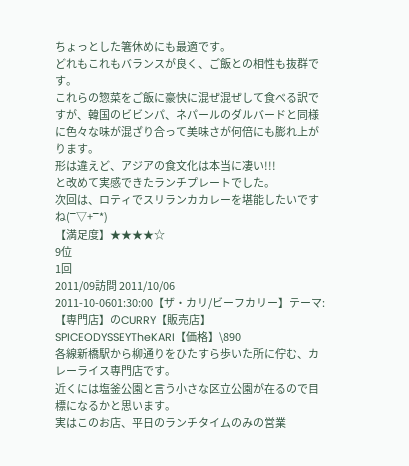ちょっとした箸休めにも最適です。
どれもこれもバランスが良く、ご飯との相性も抜群です。
これらの惣菜をご飯に豪快に混ぜ混ぜして食べる訳ですが、韓国のビビンパ、ネパールのダルバードと同様に色々な味が混ざり合って美味さが何倍にも膨れ上がります。
形は違えど、アジアの食文化は本当に凄い!!!
と改めて実感できたランチプレートでした。
次回は、ロティでスリランカカレーを堪能したいですね(‾▽+‾*)
【満足度】★★★★☆
9位
1回
2011/09訪問 2011/10/06
2011-10-0601:30:00【ザ・カリ/ビーフカリー】テーマ:【専門店】のCURRY【販売店】SPICEODYSSEYTheKARI【価格】\890
各線新橋駅から柳通りをひたすら歩いた所に佇む、カレーライス専門店です。
近くには塩釜公園と言う小さな区立公園が在るので目標になるかと思います。
実はこのお店、平日のランチタイムのみの営業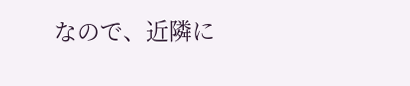なので、近隣に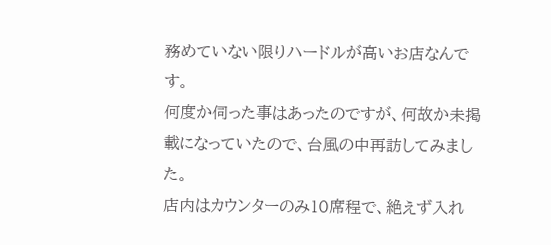務めていない限りハードルが高いお店なんです。
何度か伺った事はあったのですが、何故か未掲載になっていたので、台風の中再訪してみました。
店内はカウンターのみ10席程で、絶えず入れ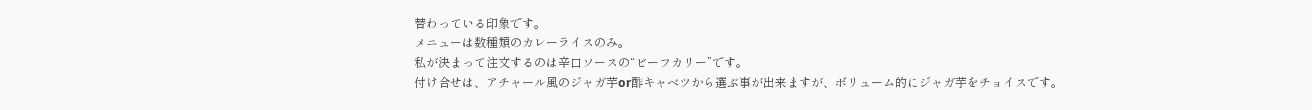替わっている印象です。
メニューは数種類のカレーライスのみ。
私が決まって注文するのは辛口ソースの“ビーフカリー”です。
付け合せは、アチャール風のジャガ芋or酢キャベツから選ぶ事が出来ますが、ボリューム的にジャガ芋をチョイスです。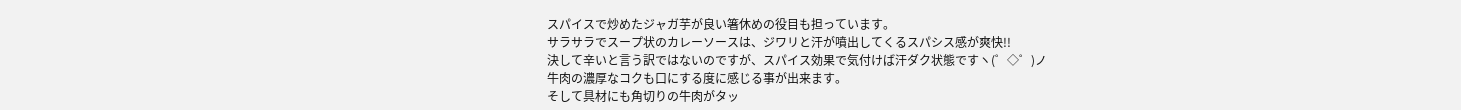スパイスで炒めたジャガ芋が良い箸休めの役目も担っています。
サラサラでスープ状のカレーソースは、ジワリと汗が噴出してくるスパシス感が爽快!!
決して辛いと言う訳ではないのですが、スパイス効果で気付けば汗ダク状態ですヽ(゜◇゜)ノ
牛肉の濃厚なコクも口にする度に感じる事が出来ます。
そして具材にも角切りの牛肉がタッ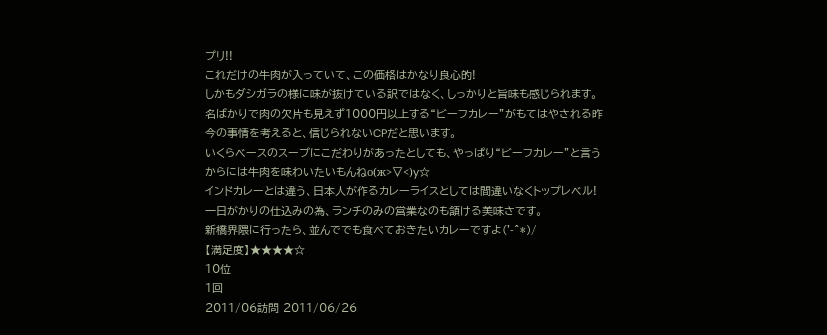プリ!!
これだけの牛肉が入っていて、この価格はかなり良心的!
しかもダシガラの様に味が抜けている訳ではなく、しっかりと旨味も感じられます。
名ばかりで肉の欠片も見えず1000円以上する“ビーフカレー”がもてはやされる昨今の事情を考えると、信じられないCPだと思います。
いくらベースのスープにこだわりがあったとしても、やっぱり“ビーフカレー”と言うからには牛肉を味わいたいもんねо(ж>▽<)y☆
インドカレーとは違う、日本人が作るカレーライスとしては間違いなくトップレベル!
一日がかりの仕込みの為、ランチのみの営業なのも頷ける美味さです。
新橋界隈に行ったら、並んででも食べておきたいカレーですよ('-^*)/
【満足度】★★★★☆
10位
1回
2011/06訪問 2011/06/26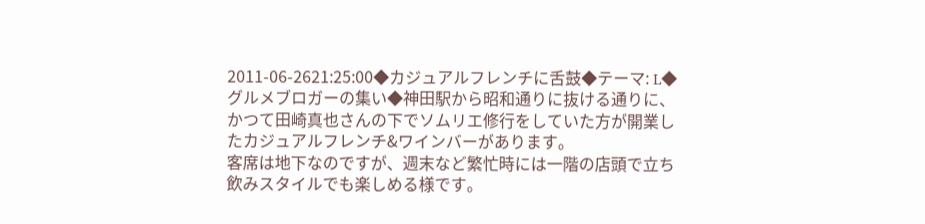2011-06-2621:25:00◆カジュアルフレンチに舌鼓◆テーマ: L◆グルメブロガーの集い◆神田駅から昭和通りに抜ける通りに、かつて田崎真也さんの下でソムリエ修行をしていた方が開業したカジュアルフレンチ&ワインバーがあります。
客席は地下なのですが、週末など繁忙時には一階の店頭で立ち飲みスタイルでも楽しめる様です。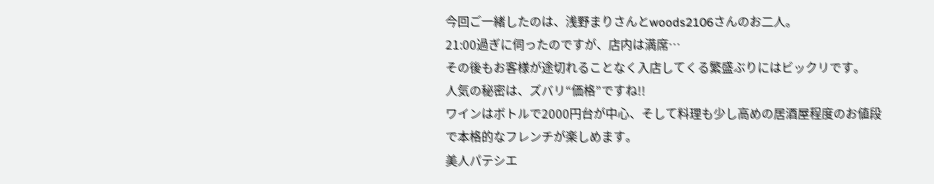今回ご一緒したのは、浅野まりさんとwoods2106さんのお二人。
21:00過ぎに伺ったのですが、店内は満席…
その後もお客様が途切れることなく入店してくる繁盛ぶりにはビックリです。
人気の秘密は、ズバリ“価格”ですね!!
ワインはボトルで2000円台が中心、そして料理も少し高めの居酒屋程度のお値段で本格的なフレンチが楽しめます。
美人パテシエ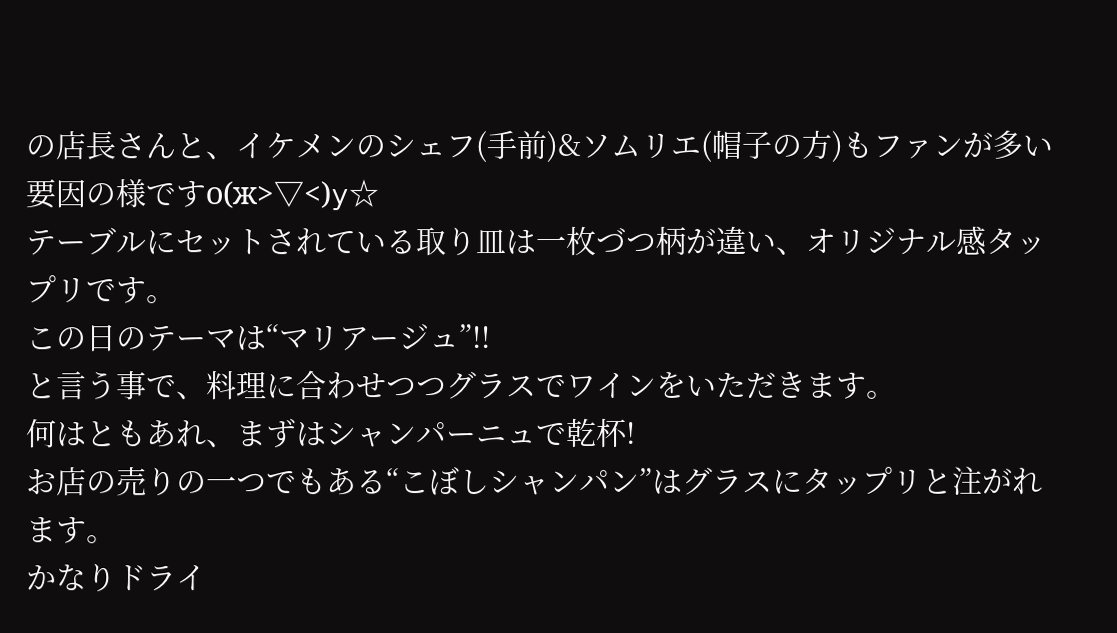の店長さんと、イケメンのシェフ(手前)&ソムリエ(帽子の方)もファンが多い要因の様ですо(ж>▽<)y☆
テーブルにセットされている取り皿は一枚づつ柄が違い、オリジナル感タップリです。
この日のテーマは“マリアージュ”!!
と言う事で、料理に合わせつつグラスでワインをいただきます。
何はともあれ、まずはシャンパーニュで乾杯!
お店の売りの一つでもある“こぼしシャンパン”はグラスにタップリと注がれます。
かなりドライ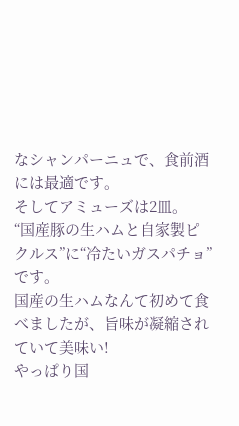なシャンパーニュで、食前酒には最適です。
そしてアミューズは2皿。
“国産豚の生ハムと自家製ピクルス”に“冷たいガスパチョ”です。
国産の生ハムなんて初めて食べましたが、旨味が凝縮されていて美味い!
やっぱり国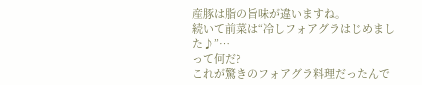産豚は脂の旨味が違いますね。
続いて前菜は“冷しフォアグラはじめました♪”…
って何だ?
これが驚きのフォアグラ料理だったんで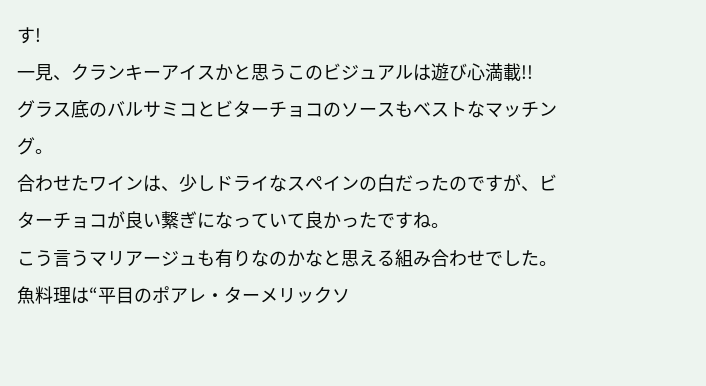す!
一見、クランキーアイスかと思うこのビジュアルは遊び心満載!!
グラス底のバルサミコとビターチョコのソースもベストなマッチング。
合わせたワインは、少しドライなスペインの白だったのですが、ビターチョコが良い繋ぎになっていて良かったですね。
こう言うマリアージュも有りなのかなと思える組み合わせでした。
魚料理は“平目のポアレ・ターメリックソ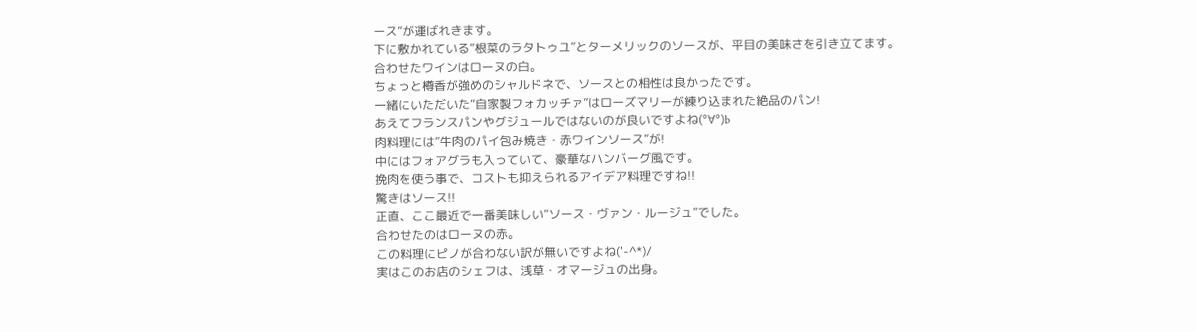ース”が運ばれきます。
下に敷かれている”根菜のラタトゥユ”とターメリックのソースが、平目の美味さを引き立てます。
合わせたワインはローヌの白。
ちょっと樽香が強めのシャルドネで、ソースとの相性は良かったです。
一緒にいただいた“自家製フォカッチァ”はローズマリーが練り込まれた絶品のパン!
あえてフランスパンやグジュールではないのが良いですよね(°∀°)b
肉料理には”牛肉のパイ包み焼き・赤ワインソース”が!
中にはフォアグラも入っていて、豪華なハンバーグ風です。
挽肉を使う事で、コストも抑えられるアイデア料理ですね!!
驚きはソース!!
正直、ここ最近で一番美味しい“ソース・ヴァン・ルージュ”でした。
合わせたのはローヌの赤。
この料理にピノが合わない訳が無いですよね('-^*)/
実はこのお店のシェフは、浅草・オマージュの出身。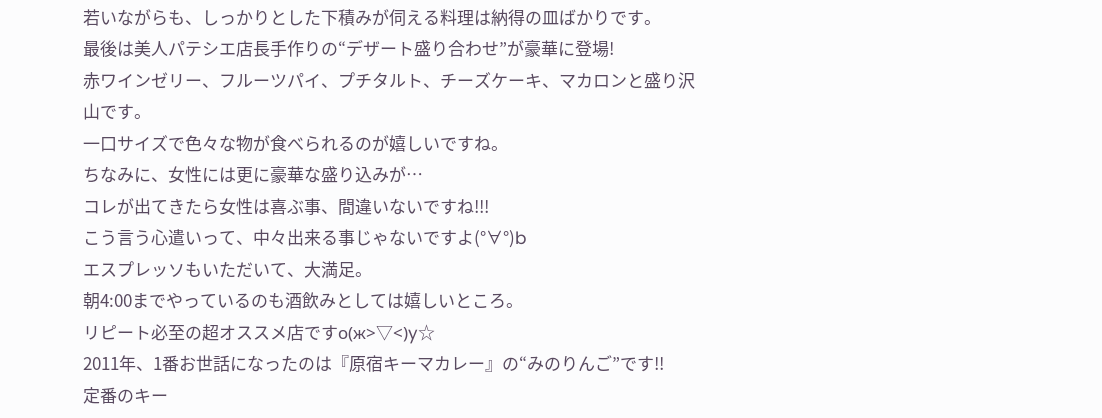若いながらも、しっかりとした下積みが伺える料理は納得の皿ばかりです。
最後は美人パテシエ店長手作りの“デザート盛り合わせ”が豪華に登場!
赤ワインゼリー、フルーツパイ、プチタルト、チーズケーキ、マカロンと盛り沢山です。
一口サイズで色々な物が食べられるのが嬉しいですね。
ちなみに、女性には更に豪華な盛り込みが…
コレが出てきたら女性は喜ぶ事、間違いないですね!!!
こう言う心遣いって、中々出来る事じゃないですよ(°∀°)b
エスプレッソもいただいて、大満足。
朝4:00までやっているのも酒飲みとしては嬉しいところ。
リピート必至の超オススメ店ですо(ж>▽<)y☆
2011年、1番お世話になったのは『原宿キーマカレー』の“みのりんご”です!!
定番のキー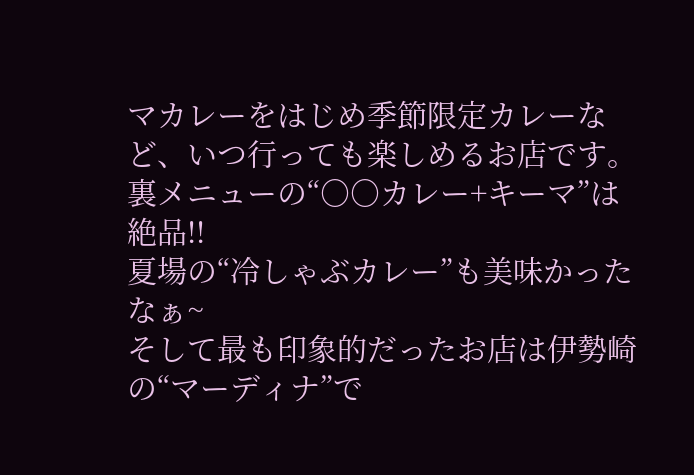マカレーをはじめ季節限定カレーなど、いつ行っても楽しめるお店です。
裏メニューの“○○カレー+キーマ”は絶品!!
夏場の“冷しゃぶカレー”も美味かったなぁ~
そして最も印象的だったお店は伊勢崎の“マーディナ”で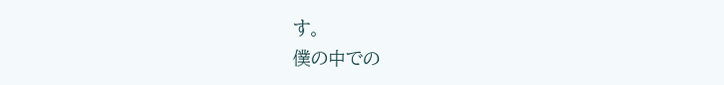す。
僕の中での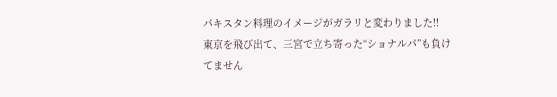パキスタン料理のイメージがガラリと変わりました!!
東京を飛び出て、三宮で立ち寄った“ショナルパ”も負けてません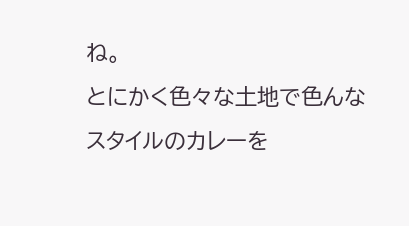ね。
とにかく色々な土地で色んなスタイルのカレーを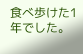食べ歩けた1年でした。